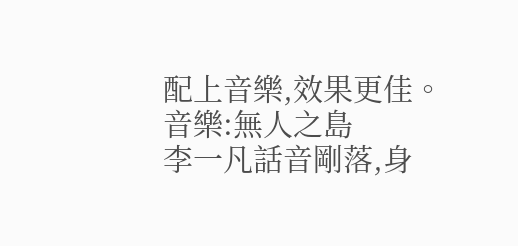配上音樂,效果更佳。
音樂:無人之島
李一凡話音剛落,身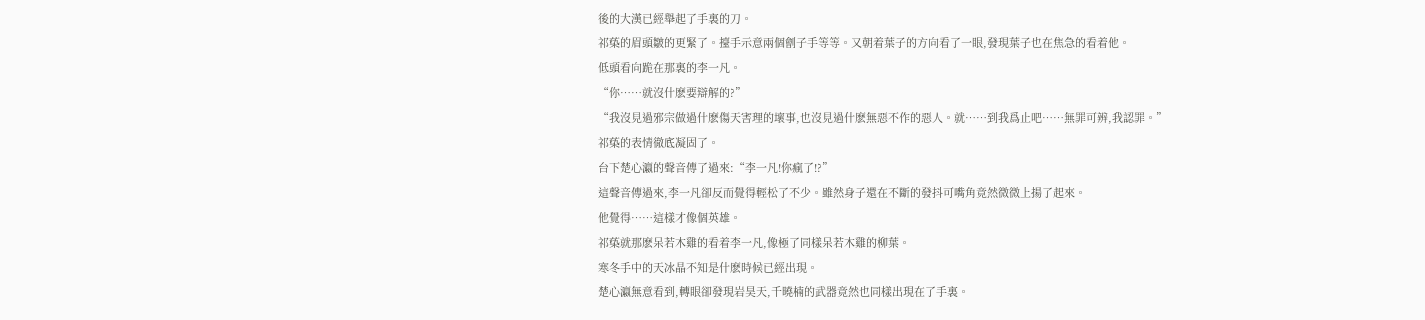後的大漢已經舉起了手裏的刀。
祁蒅的眉頭皺的更緊了。擡手示意兩個劊子手等等。又朝着葉子的方向看了一眼,發現葉子也在焦急的看着他。
低頭看向跪在那裏的李一凡。
“你……就沒什麽要辯解的?”
“我沒見過邪宗做過什麽傷天害理的壞事,也沒見過什麽無惡不作的惡人。就……到我爲止吧……無罪可辨,我認罪。”
祁蒅的表情徹底凝固了。
台下楚心瀛的聲音傳了過來:“李一凡!你瘋了!?”
這聲音傳過來,李一凡卻反而覺得輕松了不少。雖然身子還在不斷的發抖可嘴角竟然微微上揚了起來。
他覺得……這樣才像個英雄。
祁蒅就那麽呆若木雞的看着李一凡,像極了同樣呆若木雞的柳葉。
寒冬手中的天冰晶不知是什麽時候已經出現。
楚心瀛無意看到,轉眼卻發現岩昊天,千曉楠的武器竟然也同樣出現在了手裏。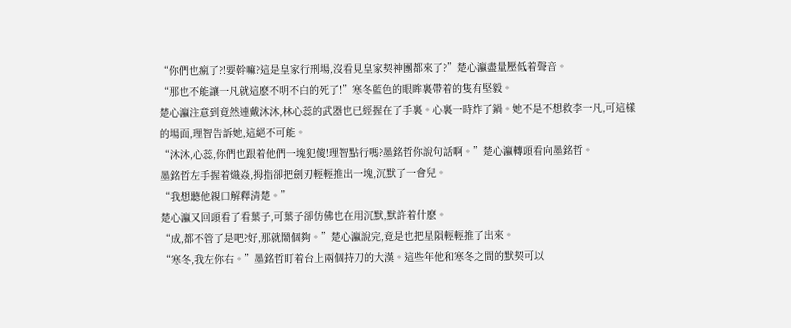“你們也瘋了?!要幹嘛?這是皇家行刑場,沒看見皇家契神團都來了?”楚心瀛盡量壓低着聲音。
“那也不能讓一凡就這麽不明不白的死了!”寒冬藍色的眼眸裏帶着的隻有堅毅。
楚心瀛注意到竟然連戴沐沐,林心蕊的武器也已經握在了手裏。心裏一時炸了鍋。她不是不想救李一凡,可這樣的場面,理智告訴她,這絕不可能。
“沐沐,心蕊,你們也跟着他們一塊犯傻!理智點行嗎?墨銘哲你說句話啊。”楚心瀛轉頭看向墨銘哲。
墨銘哲左手握着熾焱,拇指卻把劍刃輕輕推出一塊,沉默了一會兒。
“我想聽他親口解釋清楚。”
楚心瀛又回頭看了看葉子,可葉子卻仿佛也在用沉默,默許着什麽。
“成,都不管了是吧?好,那就鬧個夠。”楚心瀛說完,竟是也把星隕輕輕推了出來。
“寒冬,我左你右。”墨銘哲盯着台上兩個持刀的大漢。這些年他和寒冬之間的默契可以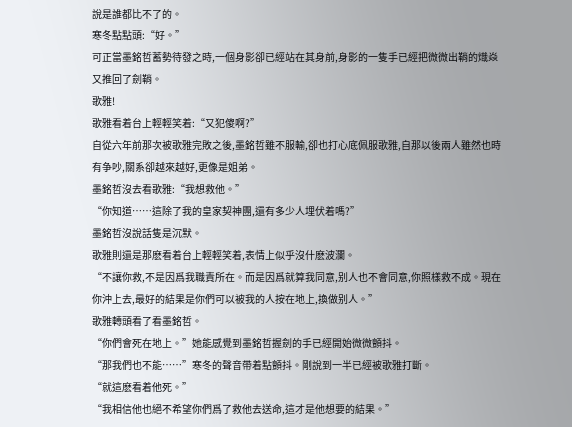說是誰都比不了的。
寒冬點點頭:“好。”
可正當墨銘哲蓄勢待發之時,一個身影卻已經站在其身前,身影的一隻手已經把微微出鞘的熾焱又推回了劍鞘。
歌雅!
歌雅看着台上輕輕笑着:“又犯傻啊?”
自從六年前那次被歌雅完敗之後,墨銘哲雖不服輸,卻也打心底佩服歌雅,自那以後兩人雖然也時有争吵,關系卻越來越好,更像是姐弟。
墨銘哲沒去看歌雅:“我想救他。”
“你知道……這除了我的皇家契神團,還有多少人埋伏着嗎?”
墨銘哲沒說話隻是沉默。
歌雅則還是那麽看着台上輕輕笑着,表情上似乎沒什麽波瀾。
“不讓你救,不是因爲我職責所在。而是因爲就算我同意,别人也不會同意,你照樣救不成。現在你沖上去,最好的結果是你們可以被我的人按在地上,換做别人。”
歌雅轉頭看了看墨銘哲。
“你們會死在地上。”她能感覺到墨銘哲握劍的手已經開始微微顫抖。
“那我們也不能……”寒冬的聲音帶着點顫抖。剛說到一半已經被歌雅打斷。
“就這麽看着他死。”
“我相信他也絕不希望你們爲了救他去送命,這才是他想要的結果。”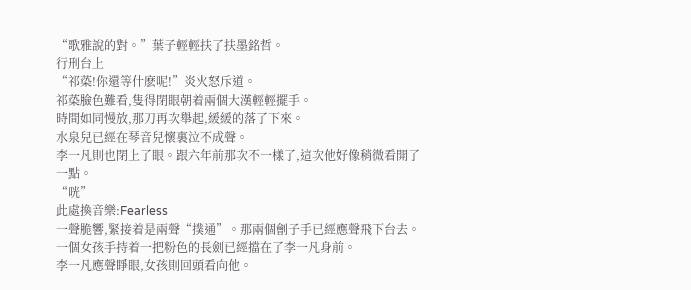“歌雅說的對。”葉子輕輕扶了扶墨銘哲。
行刑台上
“祁蒅!你還等什麽呢!”炎火怒斥道。
祁蒅臉色難看,隻得閉眼朝着兩個大漢輕輕擺手。
時間如同慢放,那刀再次舉起,緩緩的落了下來。
水泉兒已經在琴音兒懷裏泣不成聲。
李一凡則也閉上了眼。跟六年前那次不一樣了,這次他好像稍微看開了一點。
“咣”
此處換音樂:Fearless
一聲脆響,緊接着是兩聲“撲通”。那兩個劊子手已經應聲飛下台去。
一個女孩手持着一把粉色的長劍已經擋在了李一凡身前。
李一凡應聲睜眼,女孩則回頭看向他。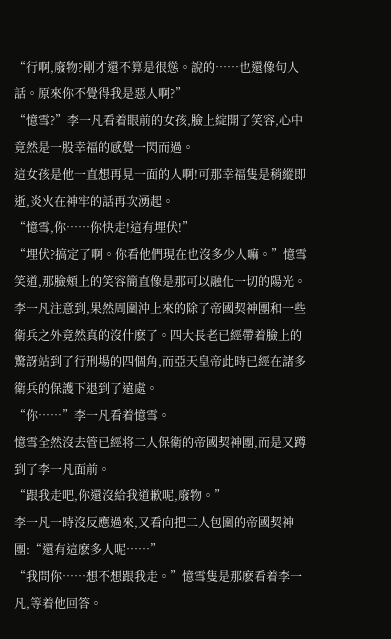“行啊,廢物?剛才還不算是很慫。說的……也還像句人話。原來你不覺得我是惡人啊?”
“憶雪?”李一凡看着眼前的女孩,臉上綻開了笑容,心中竟然是一股幸福的感覺一閃而過。
這女孩是他一直想再見一面的人啊!可那幸福隻是稍縱即逝,炎火在神牢的話再次湧起。
“憶雪,你……你快走!這有埋伏!”
“埋伏?搞定了啊。你看他們現在也沒多少人嘛。”憶雪笑道,那臉頰上的笑容簡直像是那可以融化一切的陽光。
李一凡注意到,果然周圍沖上來的除了帝國契神團和一些衛兵之外竟然真的沒什麽了。四大長老已經帶着臉上的驚訝站到了行刑場的四個角,而亞天皇帝此時已經在諸多衛兵的保護下退到了遠處。
“你……”李一凡看着憶雪。
憶雪全然沒去管已經将二人保衛的帝國契神團,而是又蹲到了李一凡面前。
“跟我走吧,你還沒給我道歉呢,廢物。”
李一凡一時沒反應過來,又看向把二人包圍的帝國契神團:“還有這麽多人呢……”
“我問你……想不想跟我走。”憶雪隻是那麽看着李一凡,等着他回答。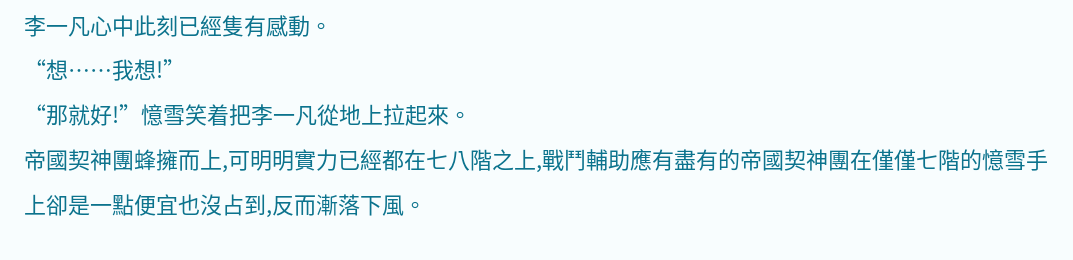李一凡心中此刻已經隻有感動。
“想……我想!”
“那就好!”憶雪笑着把李一凡從地上拉起來。
帝國契神團蜂擁而上,可明明實力已經都在七八階之上,戰鬥輔助應有盡有的帝國契神團在僅僅七階的憶雪手上卻是一點便宜也沒占到,反而漸落下風。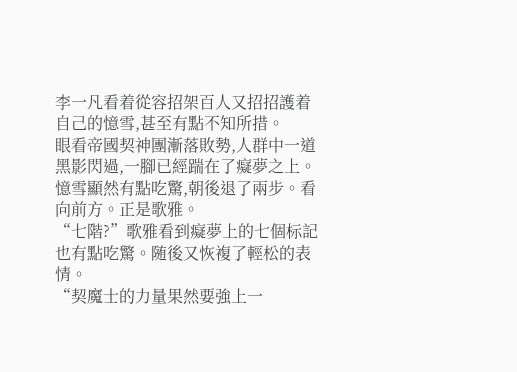李一凡看着從容招架百人又招招護着自己的憶雪,甚至有點不知所措。
眼看帝國契神團漸落敗勢,人群中一道黑影閃過,一腳已經踹在了癡夢之上。
憶雪顯然有點吃驚,朝後退了兩步。看向前方。正是歌雅。
“七階?”歌雅看到癡夢上的七個标記也有點吃驚。随後又恢複了輕松的表情。
“契魔士的力量果然要強上一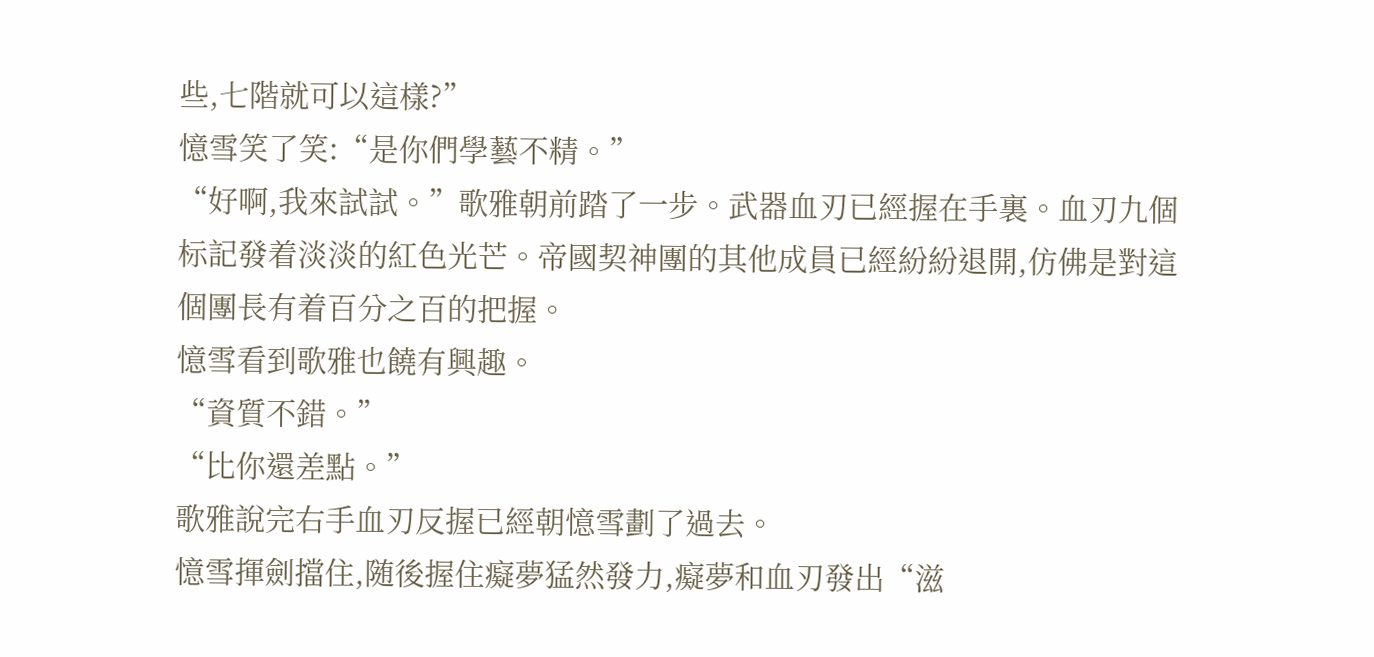些,七階就可以這樣?”
憶雪笑了笑:“是你們學藝不精。”
“好啊,我來試試。”歌雅朝前踏了一步。武器血刃已經握在手裏。血刃九個标記發着淡淡的紅色光芒。帝國契神團的其他成員已經紛紛退開,仿佛是對這個團長有着百分之百的把握。
憶雪看到歌雅也饒有興趣。
“資質不錯。”
“比你還差點。”
歌雅說完右手血刃反握已經朝憶雪劃了過去。
憶雪揮劍擋住,随後握住癡夢猛然發力,癡夢和血刃發出“滋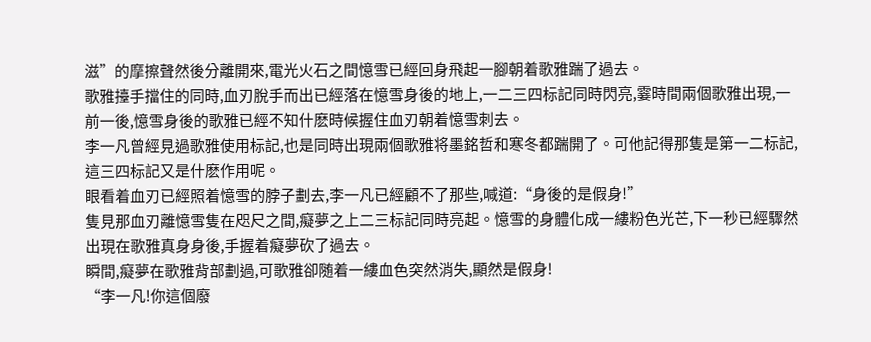滋”的摩擦聲然後分離開來,電光火石之間憶雪已經回身飛起一腳朝着歌雅踹了過去。
歌雅擡手擋住的同時,血刃脫手而出已經落在憶雪身後的地上,一二三四标記同時閃亮,霎時間兩個歌雅出現,一前一後,憶雪身後的歌雅已經不知什麽時候握住血刃朝着憶雪刺去。
李一凡曾經見過歌雅使用标記,也是同時出現兩個歌雅将墨銘哲和寒冬都踹開了。可他記得那隻是第一二标記,這三四标記又是什麽作用呢。
眼看着血刃已經照着憶雪的脖子劃去,李一凡已經顧不了那些,喊道:“身後的是假身!”
隻見那血刃離憶雪隻在咫尺之間,癡夢之上二三标記同時亮起。憶雪的身體化成一縷粉色光芒,下一秒已經驟然出現在歌雅真身身後,手握着癡夢砍了過去。
瞬間,癡夢在歌雅背部劃過,可歌雅卻随着一縷血色突然消失,顯然是假身!
“李一凡!你這個廢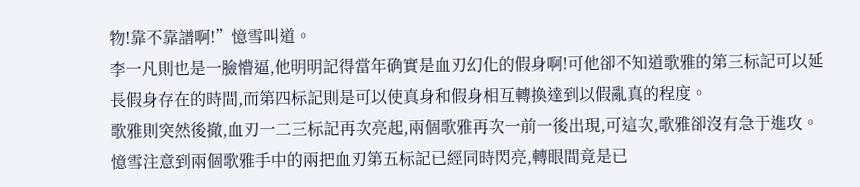物!靠不靠譜啊!”憶雪叫道。
李一凡則也是一臉懵逼,他明明記得當年确實是血刃幻化的假身啊!可他卻不知道歌雅的第三标記可以延長假身存在的時間,而第四标記則是可以使真身和假身相互轉換達到以假亂真的程度。
歌雅則突然後撤,血刃一二三标記再次亮起,兩個歌雅再次一前一後出現,可這次,歌雅卻沒有急于進攻。
憶雪注意到兩個歌雅手中的兩把血刃第五标記已經同時閃亮,轉眼間竟是已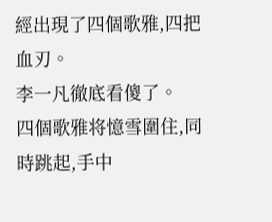經出現了四個歌雅,四把血刃。
李一凡徹底看傻了。
四個歌雅将憶雪圍住,同時跳起,手中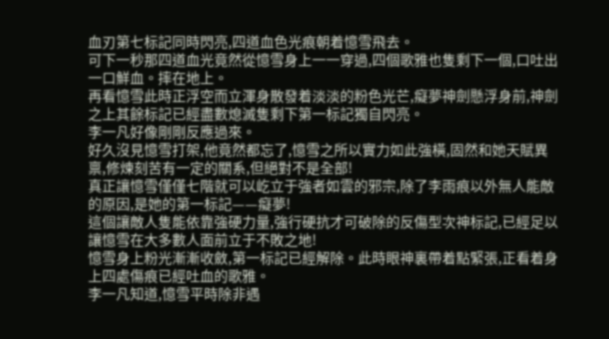血刃第七标記同時閃亮,四道血色光痕朝着憶雪飛去。
可下一秒那四道血光竟然從憶雪身上一一穿過,四個歌雅也隻剩下一個,口吐出一口鮮血。摔在地上。
再看憶雪此時正浮空而立渾身散發着淡淡的粉色光芒,癡夢神劍懸浮身前,神劍之上其餘标記已經盡數熄滅隻剩下第一标記獨自閃亮。
李一凡好像剛剛反應過來。
好久沒見憶雪打架,他竟然都忘了,憶雪之所以實力如此強橫,固然和她天賦異禀,修煉刻苦有一定的關系,但絕對不是全部!
真正讓憶雪僅僅七階就可以屹立于強者如雲的邪宗,除了李雨痕以外無人能敵的原因,是她的第一标記——癡夢!
這個讓敵人隻能依靠強硬力量,強行硬抗才可破除的反傷型次神标記,已經足以讓憶雪在大多數人面前立于不敗之地!
憶雪身上粉光漸漸收斂,第一标記已經解除。此時眼神裏帶着點緊張,正看着身上四處傷痕已經吐血的歌雅。
李一凡知道,憶雪平時除非遇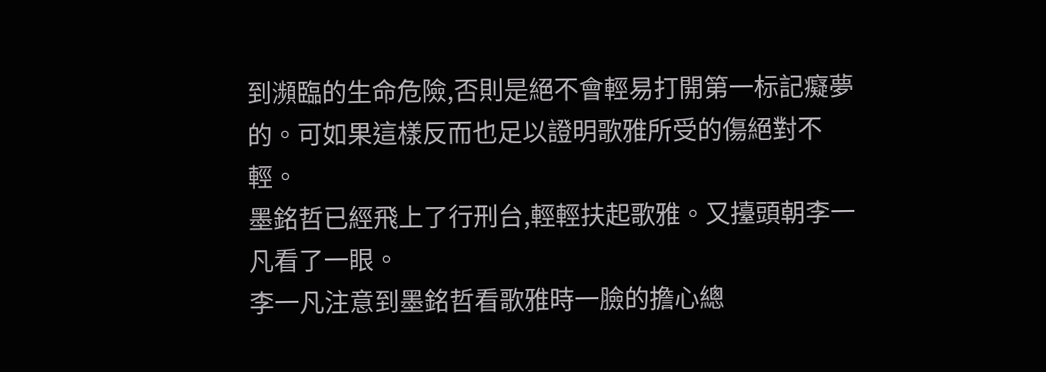到瀕臨的生命危險,否則是絕不會輕易打開第一标記癡夢的。可如果這樣反而也足以證明歌雅所受的傷絕對不輕。
墨銘哲已經飛上了行刑台,輕輕扶起歌雅。又擡頭朝李一凡看了一眼。
李一凡注意到墨銘哲看歌雅時一臉的擔心總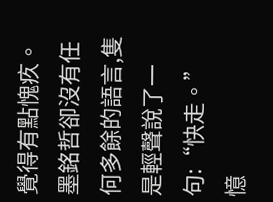覺得有點愧疚。
墨銘哲卻沒有任何多餘的語言,隻是輕聲說了一句:“快走。”
憶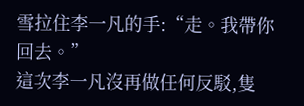雪拉住李一凡的手:“走。我帶你回去。”
這次李一凡沒再做任何反駁,隻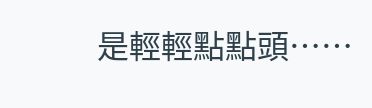是輕輕點點頭……